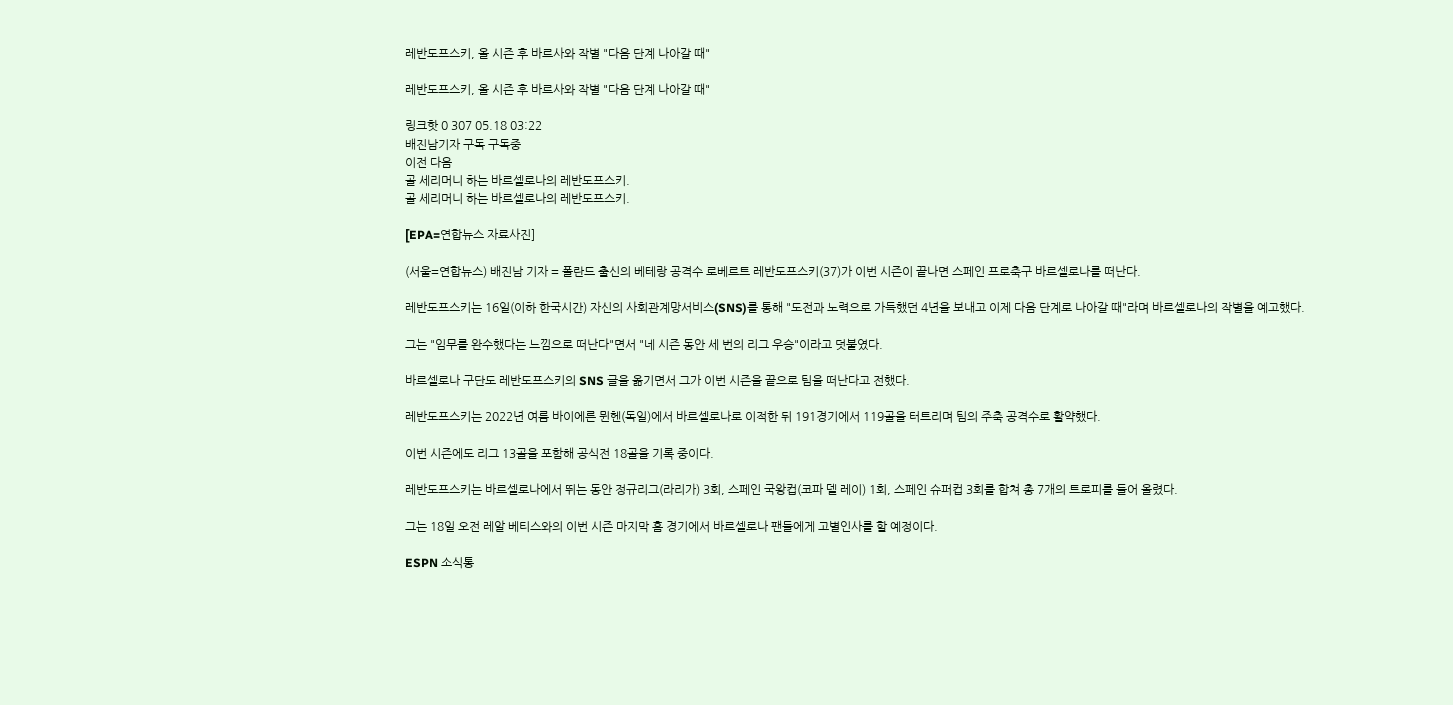레반도프스키, 올 시즌 후 바르사와 작별 "다음 단계 나아갈 때"

레반도프스키, 올 시즌 후 바르사와 작별 "다음 단계 나아갈 때"

링크핫 0 307 05.18 03:22
배진남기자 구독 구독중
이전 다음
골 세리머니 하는 바르셀로나의 레반도프스키.
골 세리머니 하는 바르셀로나의 레반도프스키.

[EPA=연합뉴스 자료사진]

(서울=연합뉴스) 배진남 기자 = 폴란드 출신의 베테랑 공격수 로베르트 레반도프스키(37)가 이번 시즌이 끝나면 스페인 프로축구 바르셀로나를 떠난다.

레반도프스키는 16일(이하 한국시간) 자신의 사회관계망서비스(SNS)를 통해 "도전과 노력으로 가득했던 4년을 보내고 이제 다음 단계로 나아갈 때"라며 바르셀로나의 작별을 예고했다.

그는 "임무를 완수했다는 느낌으로 떠난다"면서 "네 시즌 동안 세 번의 리그 우승"이라고 덧붙였다.

바르셀로나 구단도 레반도프스키의 SNS 글을 옮기면서 그가 이번 시즌을 끝으로 팀을 떠난다고 전했다.

레반도프스키는 2022년 여름 바이에른 뮌헨(독일)에서 바르셀로나로 이적한 뒤 191경기에서 119골을 터트리며 팀의 주축 공격수로 활약했다.

이번 시즌에도 리그 13골을 포함해 공식전 18골을 기록 중이다.

레반도프스키는 바르셀로나에서 뛰는 동안 정규리그(라리가) 3회, 스페인 국왕컵(코파 델 레이) 1회, 스페인 슈퍼컵 3회를 합쳐 총 7개의 트로피를 들어 올렸다.

그는 18일 오전 레알 베티스와의 이번 시즌 마지막 홈 경기에서 바르셀로나 팬들에게 고별인사를 할 예정이다.

ESPN 소식통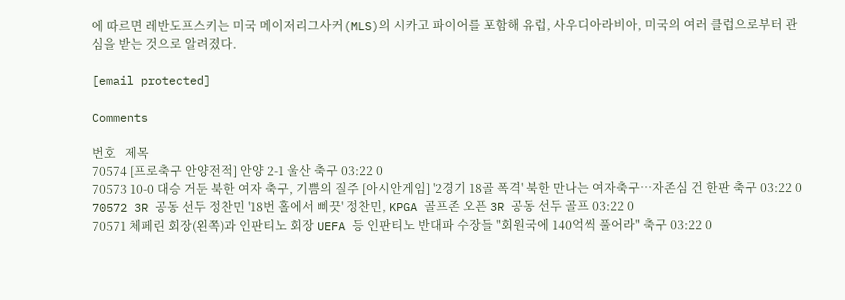에 따르면 레반도프스키는 미국 메이저리그사커(MLS)의 시카고 파이어를 포함해 유럽, 사우디아라비아, 미국의 여러 클럽으로부터 관심을 받는 것으로 알려졌다.

[email protected]

Comments

번호   제목
70574 [프로축구 안양전적] 안양 2-1 울산 축구 03:22 0
70573 10-0 대승 거둔 북한 여자 축구, 기쁨의 질주 [아시안게임] '2경기 18골 폭격' 북한 만나는 여자축구…자존심 건 한판 축구 03:22 0
70572 3R 공동 선두 정찬민 '18번 홀에서 삐끗' 정찬민, KPGA 골프존 오픈 3R 공동 선두 골프 03:22 0
70571 체페린 회장(왼쪽)과 인판티노 회장 UEFA 등 인판티노 반대파 수장들 "회원국에 140억씩 풀어라" 축구 03:22 0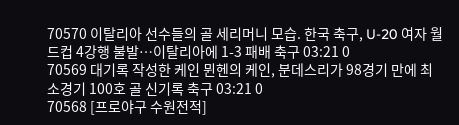70570 이탈리아 선수들의 골 세리머니 모습. 한국 축구, U-20 여자 월드컵 4강행 불발…이탈리아에 1-3 패배 축구 03:21 0
70569 대기록 작성한 케인 뮌헨의 케인, 분데스리가 98경기 만에 최소경기 100호 골 신기록 축구 03:21 0
70568 [프로야구 수원전적]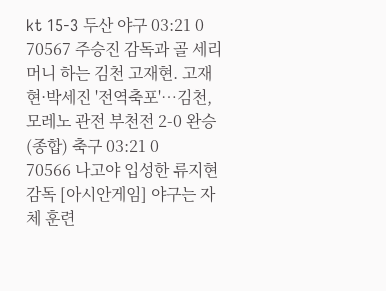kt 15-3 두산 야구 03:21 0
70567 주승진 감독과 골 세리머니 하는 김천 고재현. 고재현·박세진 '전역축포'…김천, 모레노 관전 부천전 2-0 완승(종합) 축구 03:21 0
70566 나고야 입성한 류지현 감독 [아시안게임] 야구는 자체 훈련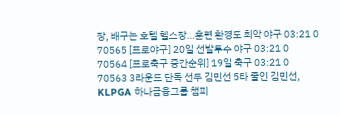장, 배구는 호텔 헬스장…훈련 환경도 최악 야구 03:21 0
70565 [프로야구] 20일 선발투수 야구 03:21 0
70564 [프로축구 중간순위] 19일 축구 03:21 0
70563 3라운드 단독 선두 김민선 5타 줄인 김민선, KLPGA 하나금융그룹 챔피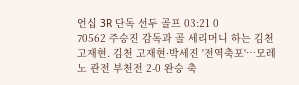언십 3R 단독 선두 골프 03:21 0
70562 주승진 감독과 골 세리머니 하는 김천 고재현. 김천 고재현·박세진 '전역축포'…모레노 관전 부천전 2-0 완승 축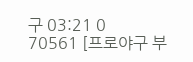구 03:21 0
70561 [프로야구 부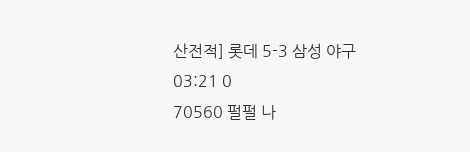산전적] 롯데 5-3 삼성 야구 03:21 0
70560 펄펄 나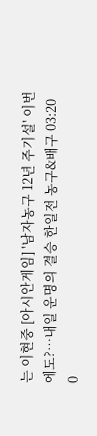는 이현중 [아시안게임] '남자농구 12년 주기설' 이번에도?…내일 운명의 결승 한일전 농구&배구 03:20 0